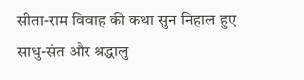सीता-राम विवाह की कथा सुन निहाल हुए साधु-संत और श्रद्धालु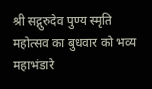श्री सद्गुरुदेव पुण्य स्मृति महोत्सव का बुधवार को भव्य महाभंडारे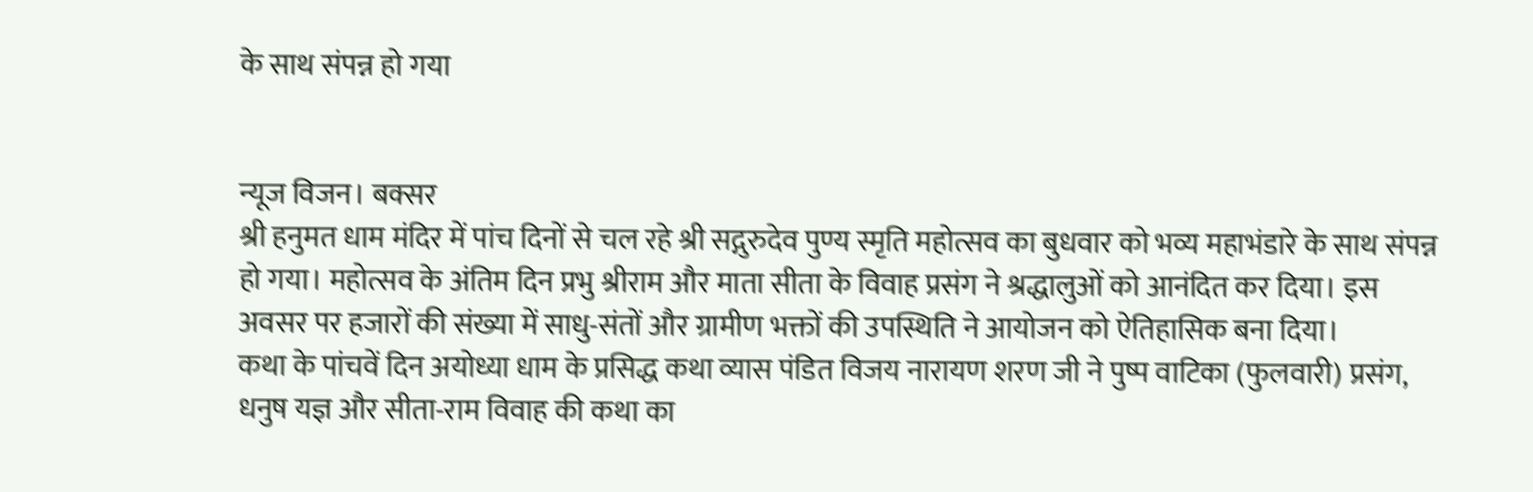के साथ संपन्न हो गया


न्यूज विजन। बक्सर
श्री हनुमत धाम मंदिर में पांच दिनों से चल रहे श्री सद्गुरुदेव पुण्य स्मृति महोत्सव का बुधवार को भव्य महाभंडारे के साथ संपन्न हो गया। महोत्सव के अंतिम दिन प्रभु श्रीराम और माता सीता के विवाह प्रसंग ने श्रद्धालुओं को आनंदित कर दिया। इस अवसर पर हजारों की संख्या में साधु-संतों और ग्रामीण भक्तों की उपस्थिति ने आयोजन को ऐतिहासिक बना दिया।
कथा के पांचवें दिन अयोध्या धाम के प्रसिद्ध कथा व्यास पंडित विजय नारायण शरण जी ने पुष्प वाटिका (फुलवारी) प्रसंग, धनुष यज्ञ और सीता-राम विवाह की कथा का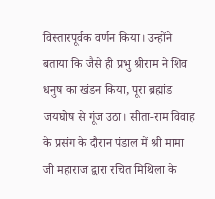विस्तारपूर्वक वर्णन किया। उन्होंने बताया कि जैसे ही प्रभु श्रीराम ने शिव धनुष का खंडन किया, पूरा ब्रह्मांड जयघोष से गूंज उठा। सीता-राम विवाह के प्रसंग के दौरान पंडाल में श्री मामा जी महाराज द्वारा रचित मिथिला के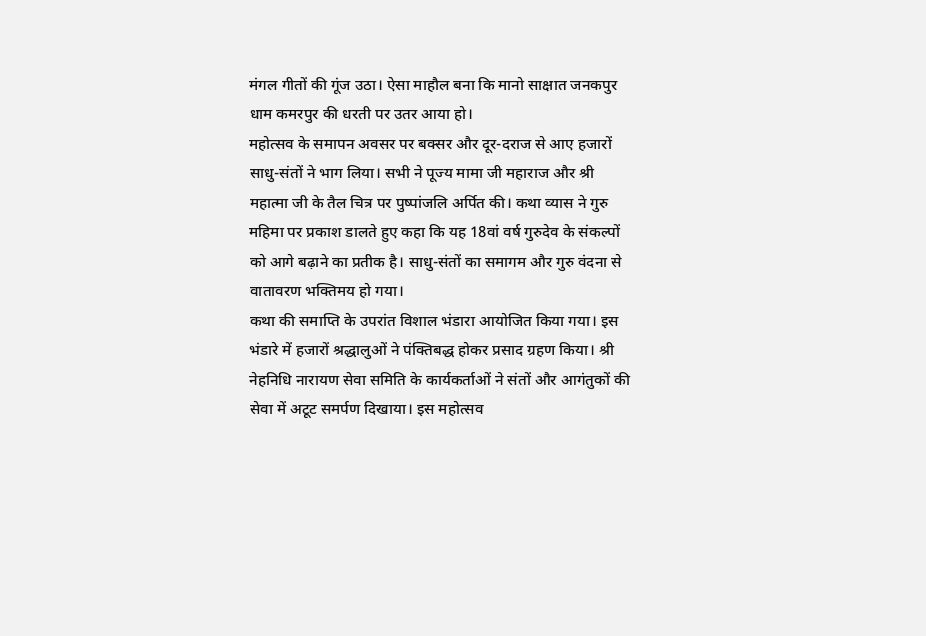मंगल गीतों की गूंज उठा। ऐसा माहौल बना कि मानो साक्षात जनकपुर धाम कमरपुर की धरती पर उतर आया हो।
महोत्सव के समापन अवसर पर बक्सर और दूर-दराज से आए हजारों साधु-संतों ने भाग लिया। सभी ने पूज्य मामा जी महाराज और श्री महात्मा जी के तैल चित्र पर पुष्पांजलि अर्पित की। कथा व्यास ने गुरु महिमा पर प्रकाश डालते हुए कहा कि यह 18वां वर्ष गुरुदेव के संकल्पों को आगे बढ़ाने का प्रतीक है। साधु-संतों का समागम और गुरु वंदना से वातावरण भक्तिमय हो गया।
कथा की समाप्ति के उपरांत विशाल भंडारा आयोजित किया गया। इस भंडारे में हजारों श्रद्धालुओं ने पंक्तिबद्ध होकर प्रसाद ग्रहण किया। श्री नेहनिधि नारायण सेवा समिति के कार्यकर्ताओं ने संतों और आगंतुकों की सेवा में अटूट समर्पण दिखाया। इस महोत्सव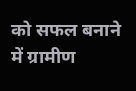को सफल बनाने में ग्रामीण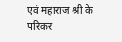एवं महाराज श्री के परिकर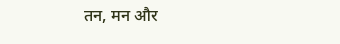तन, मन और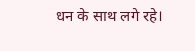धन के साथ लगे रहे।